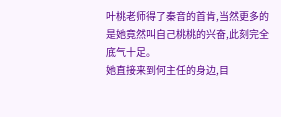叶桃老师得了秦音的首肯,当然更多的是她竟然叫自己桃桃的兴奋,此刻完全底气十足。
她直接来到何主任的身边,目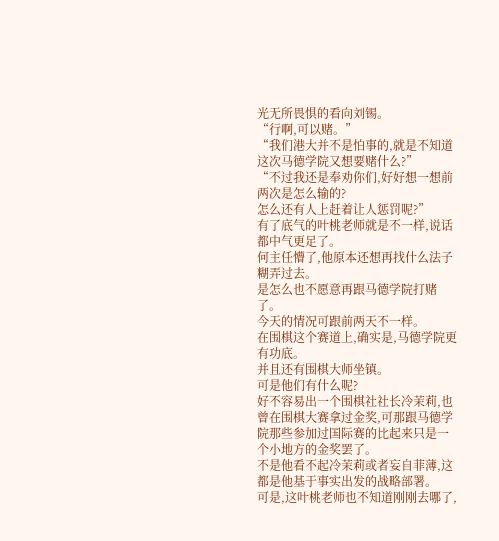光无所畏惧的看向刘锡。
“行啊,可以赌。”
“我们港大并不是怕事的,就是不知道这次马德学院又想要赌什么?”
“不过我还是奉劝你们,好好想一想前两次是怎么输的?
怎么还有人上赶着让人惩罚呢?”
有了底气的叶桃老师就是不一样,说话都中气更足了。
何主任懵了,他原本还想再找什么法子糊弄过去。
是怎么也不愿意再跟马德学院打赌了。
今天的情况可跟前两天不一样。
在围棋这个赛道上,确实是,马德学院更有功底。
并且还有围棋大师坐镇。
可是他们有什么呢?
好不容易出一个围棋社社长冷茉莉,也曾在围棋大赛拿过金奖,可那跟马德学院那些参加过国际赛的比起来只是一个小地方的金奖罢了。
不是他看不起冷茉莉或者妄自菲薄,这都是他基于事实出发的战略部署。
可是,这叶桃老师也不知道刚刚去哪了,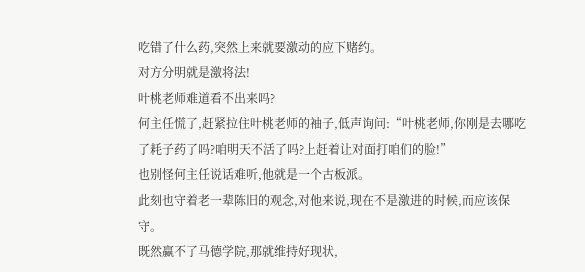吃错了什么药,突然上来就要激动的应下赌约。
对方分明就是激将法!
叶桃老师难道看不出来吗?
何主任慌了,赶紧拉住叶桃老师的袖子,低声询问:“叶桃老师,你刚是去哪吃了耗子药了吗?咱明天不活了吗?上赶着让对面打咱们的脸!”
也别怪何主任说话难听,他就是一个古板派。
此刻也守着老一辈陈旧的观念,对他来说,现在不是激进的时候,而应该保守。
既然赢不了马德学院,那就维持好现状,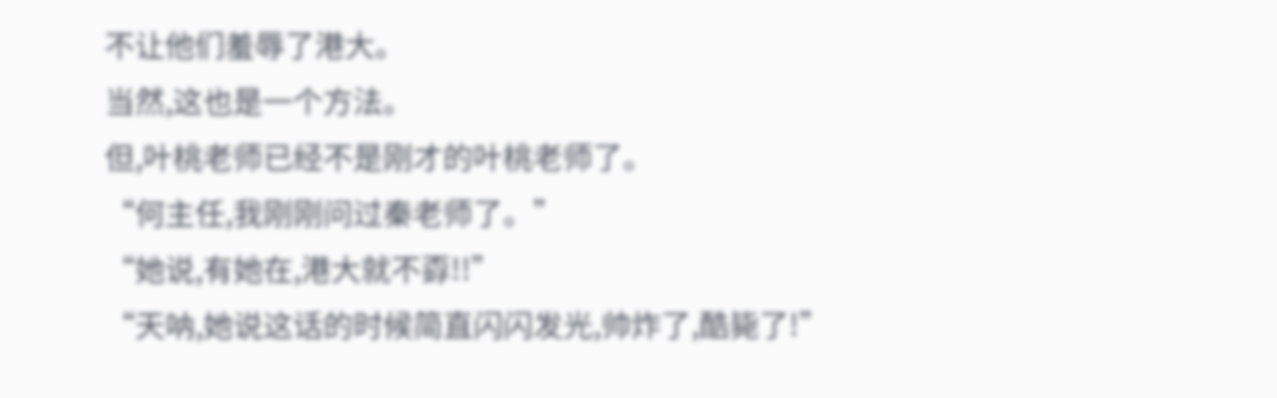不让他们羞辱了港大。
当然,这也是一个方法。
但,叶桃老师已经不是刚才的叶桃老师了。
“何主任,我刚刚问过秦老师了。”
“她说,有她在,港大就不孬!!”
“天呐,她说这话的时候简直闪闪发光,帅炸了,酷毙了!”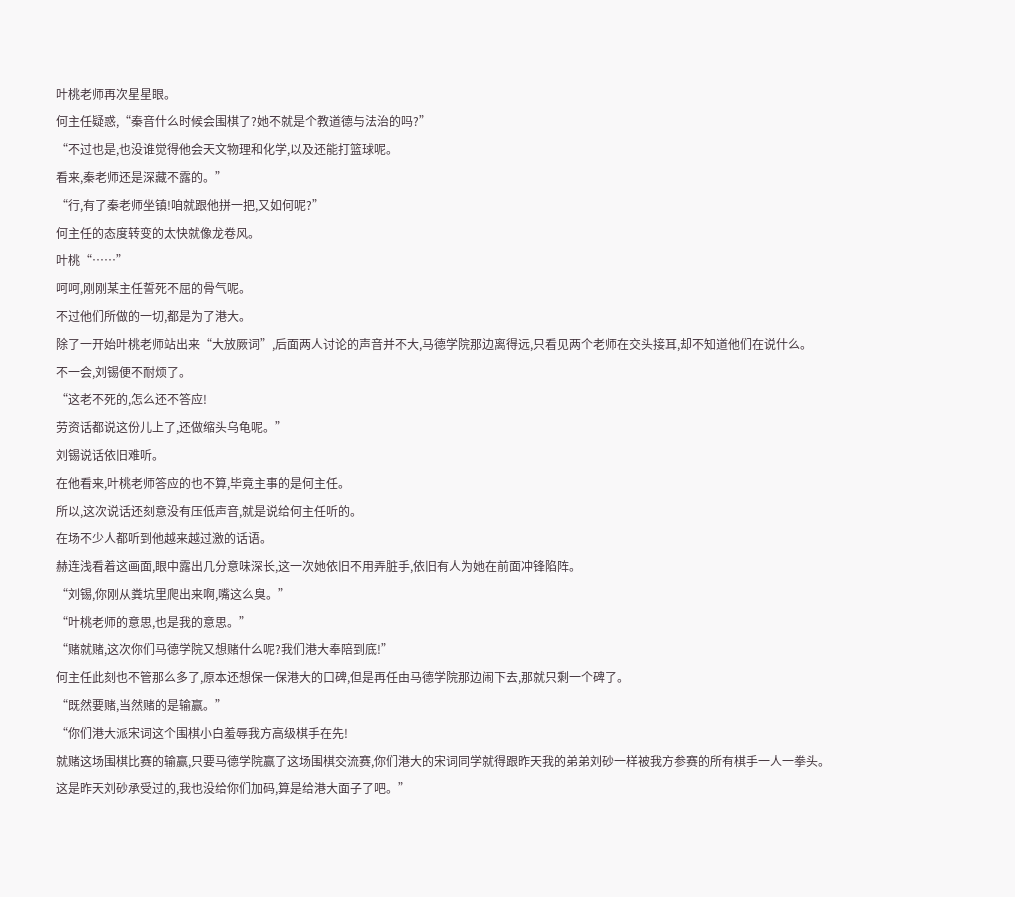叶桃老师再次星星眼。
何主任疑惑,“秦音什么时候会围棋了?她不就是个教道德与法治的吗?”
“不过也是,也没谁觉得他会天文物理和化学,以及还能打篮球呢。
看来,秦老师还是深藏不露的。”
“行,有了秦老师坐镇!咱就跟他拼一把,又如何呢?”
何主任的态度转变的太快就像龙卷风。
叶桃“……”
呵呵,刚刚某主任誓死不屈的骨气呢。
不过他们所做的一切,都是为了港大。
除了一开始叶桃老师站出来“大放厥词”,后面两人讨论的声音并不大,马德学院那边离得远,只看见两个老师在交头接耳,却不知道他们在说什么。
不一会,刘锡便不耐烦了。
“这老不死的,怎么还不答应!
劳资话都说这份儿上了,还做缩头乌龟呢。”
刘锡说话依旧难听。
在他看来,叶桃老师答应的也不算,毕竟主事的是何主任。
所以,这次说话还刻意没有压低声音,就是说给何主任听的。
在场不少人都听到他越来越过激的话语。
赫连浅看着这画面,眼中露出几分意味深长,这一次她依旧不用弄脏手,依旧有人为她在前面冲锋陷阵。
“刘锡,你刚从粪坑里爬出来啊,嘴这么臭。”
“叶桃老师的意思,也是我的意思。”
“赌就赌,这次你们马德学院又想赌什么呢?我们港大奉陪到底!”
何主任此刻也不管那么多了,原本还想保一保港大的口碑,但是再任由马德学院那边闹下去,那就只剩一个碑了。
“既然要赌,当然赌的是输赢。”
“你们港大派宋词这个围棋小白羞辱我方高级棋手在先!
就赌这场围棋比赛的输赢,只要马德学院赢了这场围棋交流赛,你们港大的宋词同学就得跟昨天我的弟弟刘砂一样被我方参赛的所有棋手一人一拳头。
这是昨天刘砂承受过的,我也没给你们加码,算是给港大面子了吧。”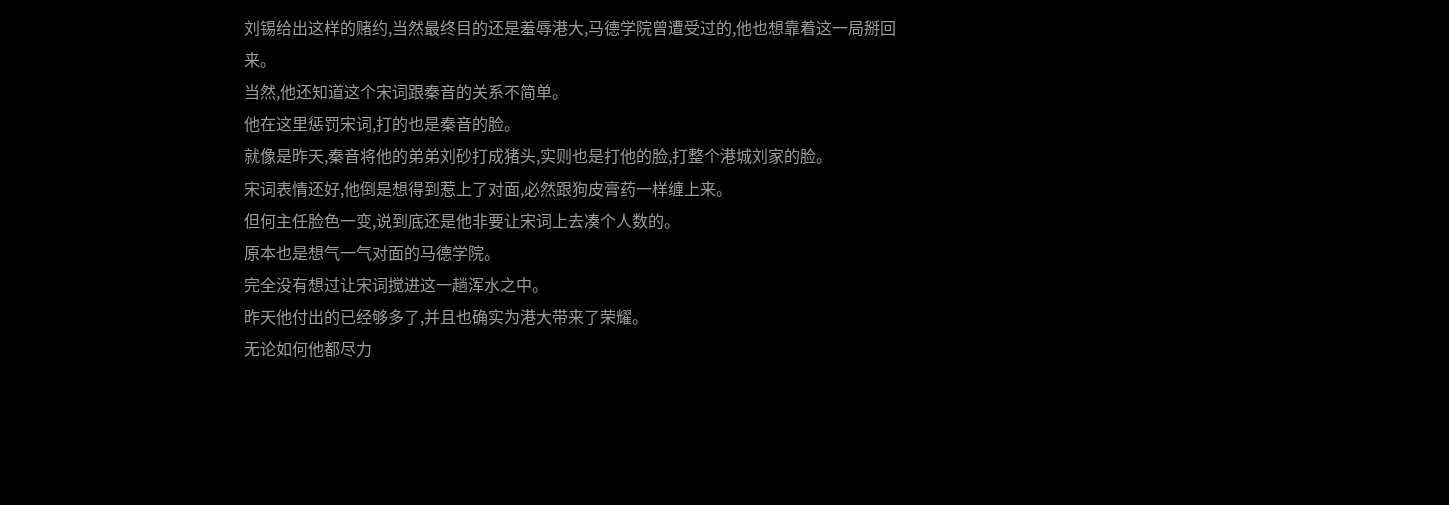刘锡给出这样的赌约,当然最终目的还是羞辱港大,马德学院曾遭受过的,他也想靠着这一局掰回来。
当然,他还知道这个宋词跟秦音的关系不简单。
他在这里惩罚宋词,打的也是秦音的脸。
就像是昨天,秦音将他的弟弟刘砂打成猪头,实则也是打他的脸,打整个港城刘家的脸。
宋词表情还好,他倒是想得到惹上了对面,必然跟狗皮膏药一样缠上来。
但何主任脸色一变,说到底还是他非要让宋词上去凑个人数的。
原本也是想气一气对面的马德学院。
完全没有想过让宋词搅进这一趟浑水之中。
昨天他付出的已经够多了,并且也确实为港大带来了荣耀。
无论如何他都尽力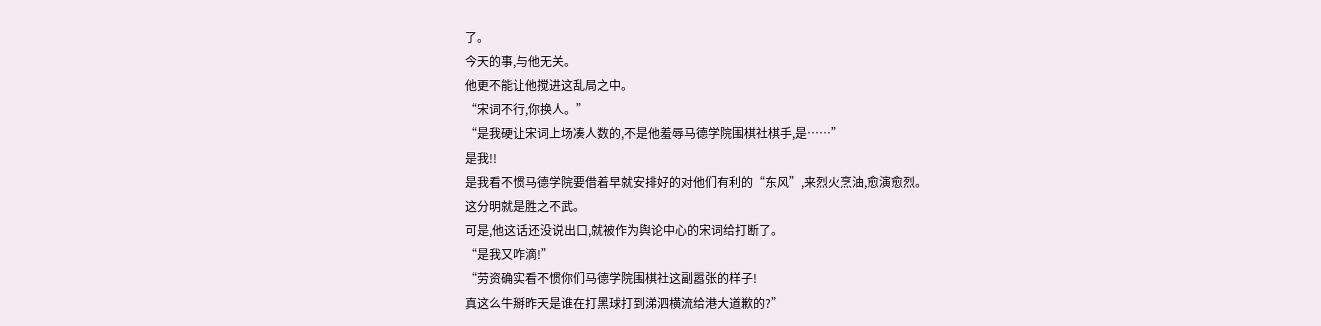了。
今天的事,与他无关。
他更不能让他搅进这乱局之中。
“宋词不行,你换人。”
“是我硬让宋词上场凑人数的,不是他羞辱马德学院围棋社棋手,是……”
是我!!
是我看不惯马德学院要借着早就安排好的对他们有利的“东风”,来烈火烹油,愈演愈烈。
这分明就是胜之不武。
可是,他这话还没说出口,就被作为舆论中心的宋词给打断了。
“是我又咋滴!”
“劳资确实看不惯你们马德学院围棋社这副嚣张的样子!
真这么牛掰昨天是谁在打黑球打到涕泗横流给港大道歉的?”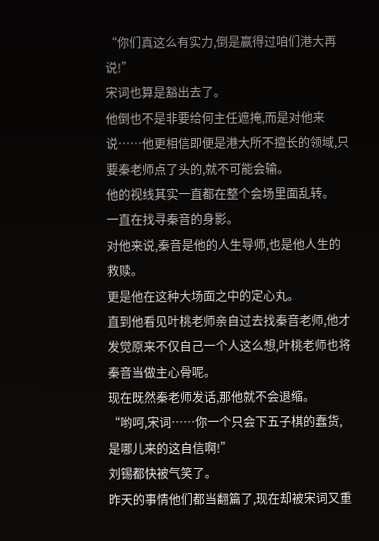“你们真这么有实力,倒是赢得过咱们港大再说!”
宋词也算是豁出去了。
他倒也不是非要给何主任遮掩,而是对他来说……他更相信即便是港大所不擅长的领域,只要秦老师点了头的,就不可能会输。
他的视线其实一直都在整个会场里面乱转。
一直在找寻秦音的身影。
对他来说,秦音是他的人生导师,也是他人生的救赎。
更是他在这种大场面之中的定心丸。
直到他看见叶桃老师亲自过去找秦音老师,他才发觉原来不仅自己一个人这么想,叶桃老师也将秦音当做主心骨呢。
现在既然秦老师发话,那他就不会退缩。
“哟呵,宋词……你一个只会下五子棋的蠢货,是哪儿来的这自信啊!”
刘锡都快被气笑了。
昨天的事情他们都当翻篇了,现在却被宋词又重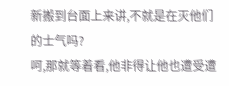新搬到台面上来讲,不就是在灭他们的士气吗?
呵,那就等着看,他非得让他也遭受遭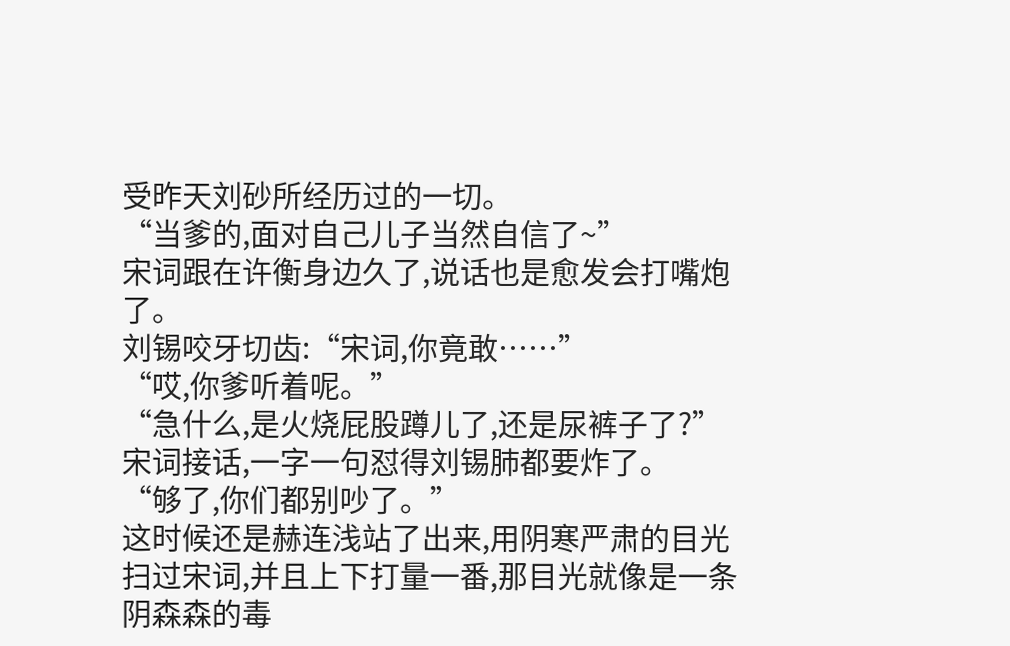受昨天刘砂所经历过的一切。
“当爹的,面对自己儿子当然自信了~”
宋词跟在许衡身边久了,说话也是愈发会打嘴炮了。
刘锡咬牙切齿:“宋词,你竟敢……”
“哎,你爹听着呢。”
“急什么,是火烧屁股蹲儿了,还是尿裤子了?”
宋词接话,一字一句怼得刘锡肺都要炸了。
“够了,你们都别吵了。”
这时候还是赫连浅站了出来,用阴寒严肃的目光扫过宋词,并且上下打量一番,那目光就像是一条阴森森的毒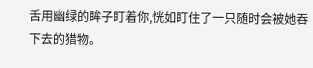舌用幽绿的眸子盯着你,恍如盯住了一只随时会被她吞下去的猎物。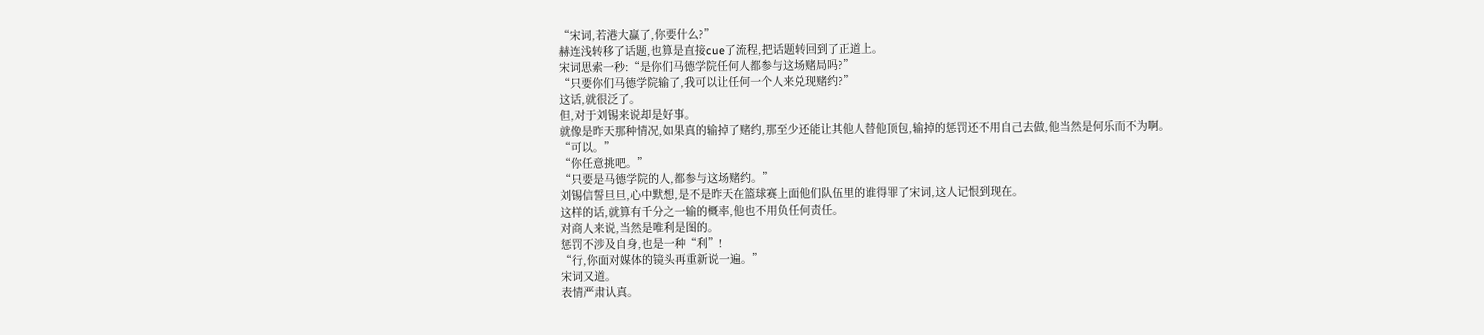“宋词,若港大赢了,你要什么?”
赫连浅转移了话题,也算是直接cue了流程,把话题转回到了正道上。
宋词思索一秒:“是你们马德学院任何人都参与这场赌局吗?”
“只要你们马德学院输了,我可以让任何一个人来兑现赌约?”
这话,就很泛了。
但,对于刘锡来说却是好事。
就像是昨天那种情况,如果真的输掉了赌约,那至少还能让其他人替他顶包,输掉的惩罚还不用自己去做,他当然是何乐而不为啊。
“可以。”
“你任意挑吧。”
“只要是马德学院的人,都参与这场赌约。”
刘锡信誓旦旦,心中默想,是不是昨天在篮球赛上面他们队伍里的谁得罪了宋词,这人记恨到现在。
这样的话,就算有千分之一输的概率,他也不用负任何责任。
对商人来说,当然是唯利是图的。
惩罚不涉及自身,也是一种“利”!
“行,你面对媒体的镜头再重新说一遍。”
宋词又道。
表情严肃认真。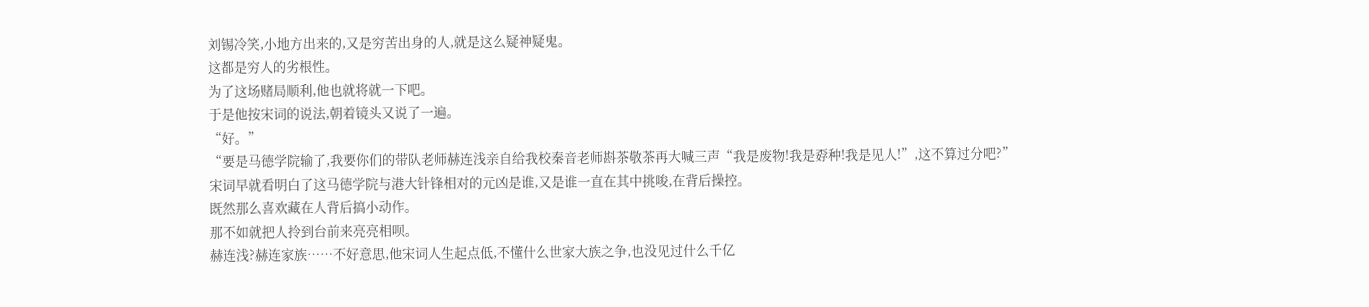刘锡冷笑,小地方出来的,又是穷苦出身的人,就是这么疑神疑鬼。
这都是穷人的劣根性。
为了这场赌局顺利,他也就将就一下吧。
于是他按宋词的说法,朝着镜头又说了一遍。
“好。”
“要是马德学院输了,我要你们的带队老师赫连浅亲自给我校秦音老师斟茶敬茶再大喊三声“我是废物!我是孬种!我是见人!”,这不算过分吧?”
宋词早就看明白了这马德学院与港大针锋相对的元凶是谁,又是谁一直在其中挑唆,在背后操控。
既然那么喜欢藏在人背后搞小动作。
那不如就把人拎到台前来亮亮相呗。
赫连浅?赫连家族……不好意思,他宋词人生起点低,不懂什么世家大族之争,也没见过什么千亿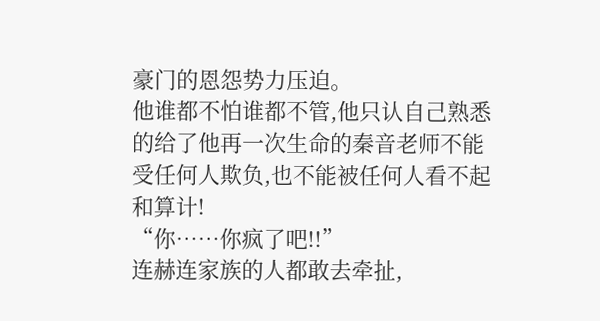豪门的恩怨势力压迫。
他谁都不怕谁都不管,他只认自己熟悉的给了他再一次生命的秦音老师不能受任何人欺负,也不能被任何人看不起和算计!
“你……你疯了吧!!”
连赫连家族的人都敢去牵扯,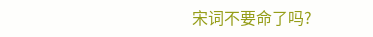宋词不要命了吗?